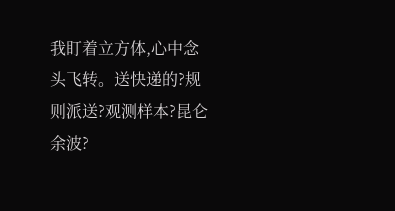我盯着立方体,心中念头飞转。送快递的?规则派送?观测样本?昆仑余波?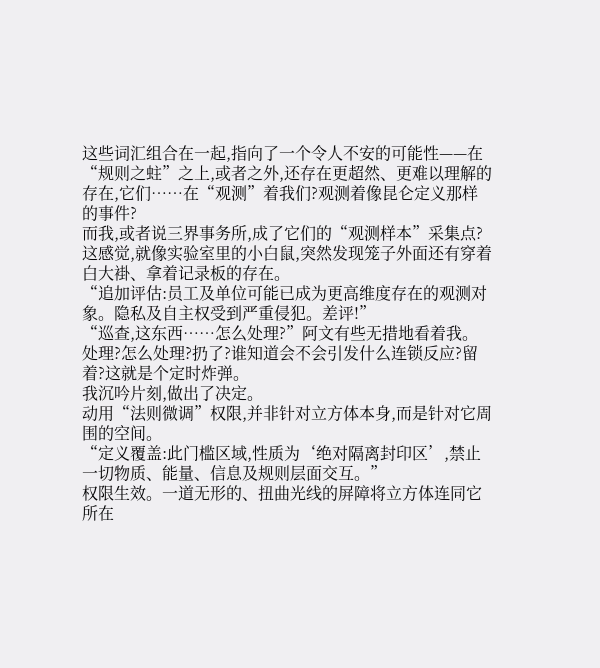这些词汇组合在一起,指向了一个令人不安的可能性——在“规则之蛀”之上,或者之外,还存在更超然、更难以理解的存在,它们……在“观测”着我们?观测着像昆仑定义那样的事件?
而我,或者说三界事务所,成了它们的“观测样本”采集点?
这感觉,就像实验室里的小白鼠,突然发现笼子外面还有穿着白大褂、拿着记录板的存在。
“追加评估:员工及单位可能已成为更高维度存在的观测对象。隐私及自主权受到严重侵犯。差评!”
“巡查,这东西……怎么处理?”阿文有些无措地看着我。
处理?怎么处理?扔了?谁知道会不会引发什么连锁反应?留着?这就是个定时炸弹。
我沉吟片刻,做出了决定。
动用“法则微调”权限,并非针对立方体本身,而是针对它周围的空间。
“定义覆盖:此门槛区域,性质为‘绝对隔离封印区’,禁止一切物质、能量、信息及规则层面交互。”
权限生效。一道无形的、扭曲光线的屏障将立方体连同它所在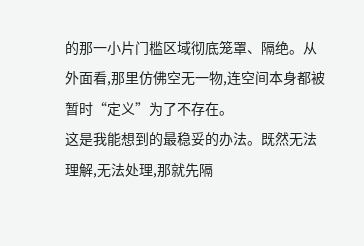的那一小片门槛区域彻底笼罩、隔绝。从外面看,那里仿佛空无一物,连空间本身都被暂时“定义”为了不存在。
这是我能想到的最稳妥的办法。既然无法理解,无法处理,那就先隔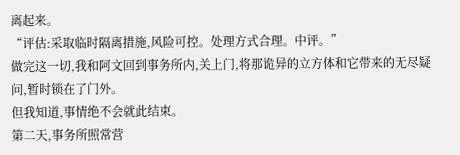离起来。
“评估:采取临时隔离措施,风险可控。处理方式合理。中评。”
做完这一切,我和阿文回到事务所内,关上门,将那诡异的立方体和它带来的无尽疑问,暂时锁在了门外。
但我知道,事情绝不会就此结束。
第二天,事务所照常营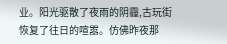业。阳光驱散了夜雨的阴霾,古玩街恢复了往日的喧嚣。仿佛昨夜那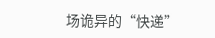场诡异的“快递”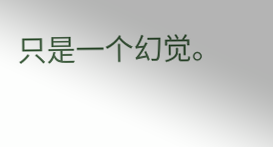只是一个幻觉。